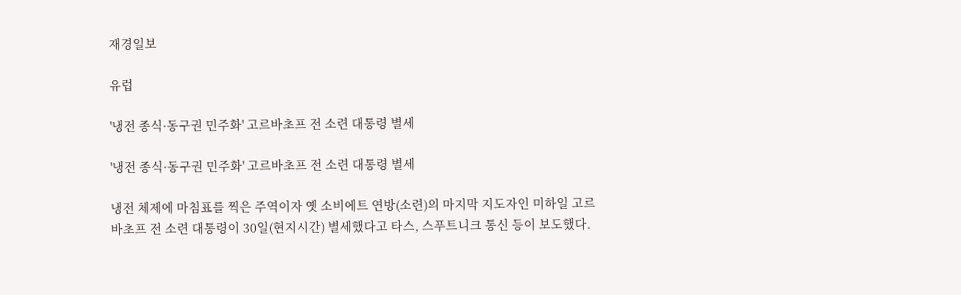재경일보

유럽

'냉전 종식·동구권 민주화' 고르바초프 전 소련 대통령 별세

'냉전 종식·동구권 민주화' 고르바초프 전 소련 대통령 별세

냉전 체제에 마침표를 찍은 주역이자 옛 소비에트 연방(소련)의 마지막 지도자인 미하일 고르바초프 전 소련 대통령이 30일(현지시간) 별세했다고 타스, 스푸트니크 통신 등이 보도했다.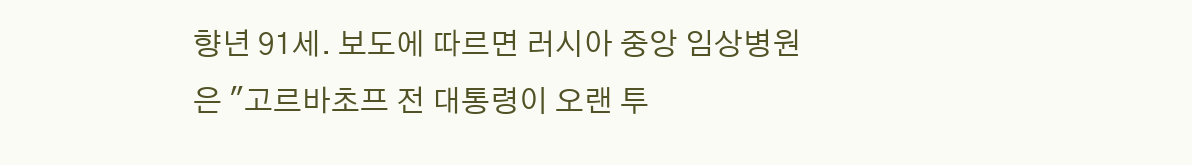향년 91세. 보도에 따르면 러시아 중앙 임상병원은 "고르바초프 전 대통령이 오랜 투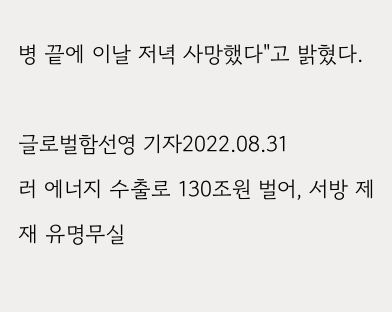병 끝에 이날 저녁 사망했다"고 밝혔다.

글로벌함선영 기자2022.08.31
러 에너지 수출로 130조원 벌어, 서방 제재 유명무실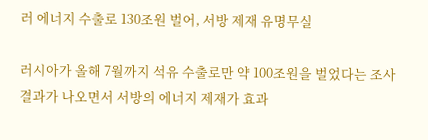러 에너지 수출로 130조원 벌어, 서방 제재 유명무실

러시아가 올해 7월까지 석유 수출로만 약 100조원을 벌었다는 조사 결과가 나오면서 서방의 에너지 제재가 효과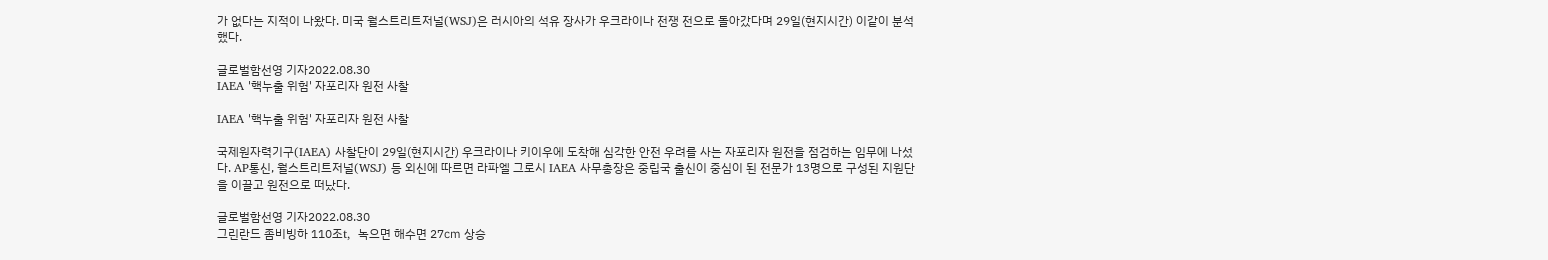가 없다는 지적이 나왔다. 미국 월스트리트저널(WSJ)은 러시아의 석유 장사가 우크라이나 전쟁 전으로 돌아갔다며 29일(현지시간) 이같이 분석했다.

글로벌함선영 기자2022.08.30
IAEA '핵누출 위험' 자포리자 원전 사찰

IAEA '핵누출 위험' 자포리자 원전 사찰

국제원자력기구(IAEA) 사찰단이 29일(현지시간) 우크라이나 키이우에 도착해 심각한 안전 우려를 사는 자포리자 원전을 점검하는 임무에 나섰다. AP통신, 월스트리트저널(WSJ) 등 외신에 따르면 라파엘 그로시 IAEA 사무총장은 중립국 출신이 중심이 된 전문가 13명으로 구성된 지원단을 이끌고 원전으로 떠났다.

글로벌함선영 기자2022.08.30
그린란드 좀비빙하 110조t,  녹으면 해수면 27㎝ 상승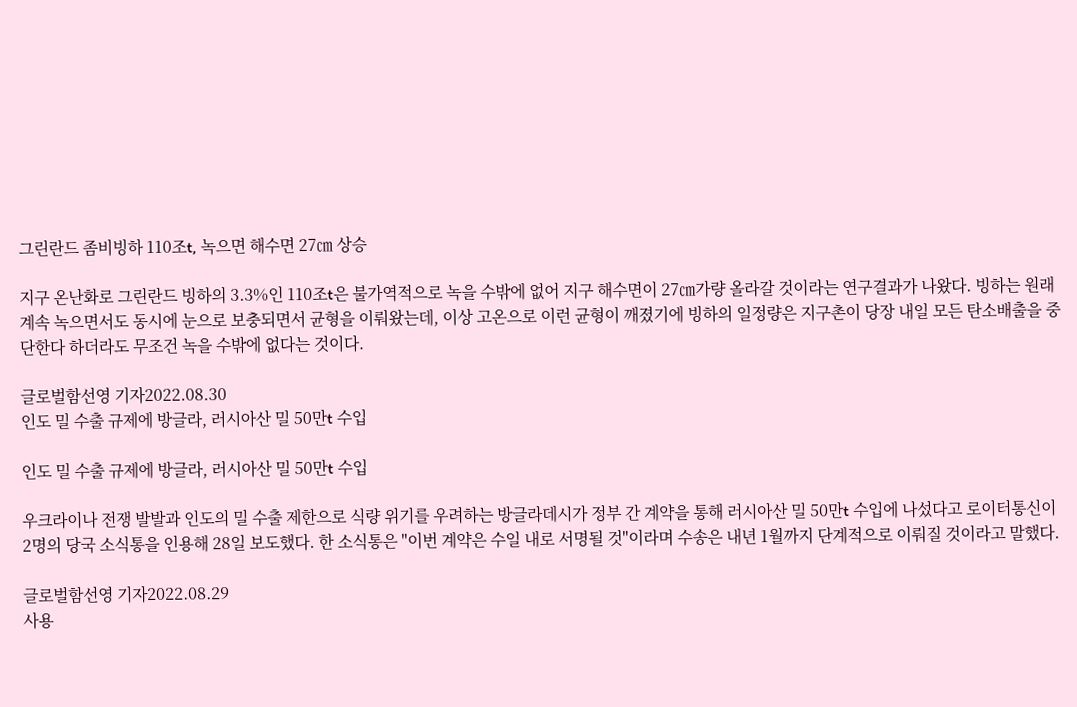그린란드 좀비빙하 110조t, 녹으면 해수면 27㎝ 상승

지구 온난화로 그린란드 빙하의 3.3%인 110조t은 불가역적으로 녹을 수밖에 없어 지구 해수면이 27㎝가량 올라갈 것이라는 연구결과가 나왔다. 빙하는 원래 계속 녹으면서도 동시에 눈으로 보충되면서 균형을 이뤄왔는데, 이상 고온으로 이런 균형이 깨졌기에 빙하의 일정량은 지구촌이 당장 내일 모든 탄소배출을 중단한다 하더라도 무조건 녹을 수밖에 없다는 것이다.

글로벌함선영 기자2022.08.30
인도 밀 수출 규제에 방글라, 러시아산 밀 50만t 수입

인도 밀 수출 규제에 방글라, 러시아산 밀 50만t 수입

우크라이나 전쟁 발발과 인도의 밀 수출 제한으로 식량 위기를 우려하는 방글라데시가 정부 간 계약을 통해 러시아산 밀 50만t 수입에 나섰다고 로이터통신이 2명의 당국 소식통을 인용해 28일 보도했다. 한 소식통은 "이번 계약은 수일 내로 서명될 것"이라며 수송은 내년 1월까지 단계적으로 이뤄질 것이라고 말했다.

글로벌함선영 기자2022.08.29
사용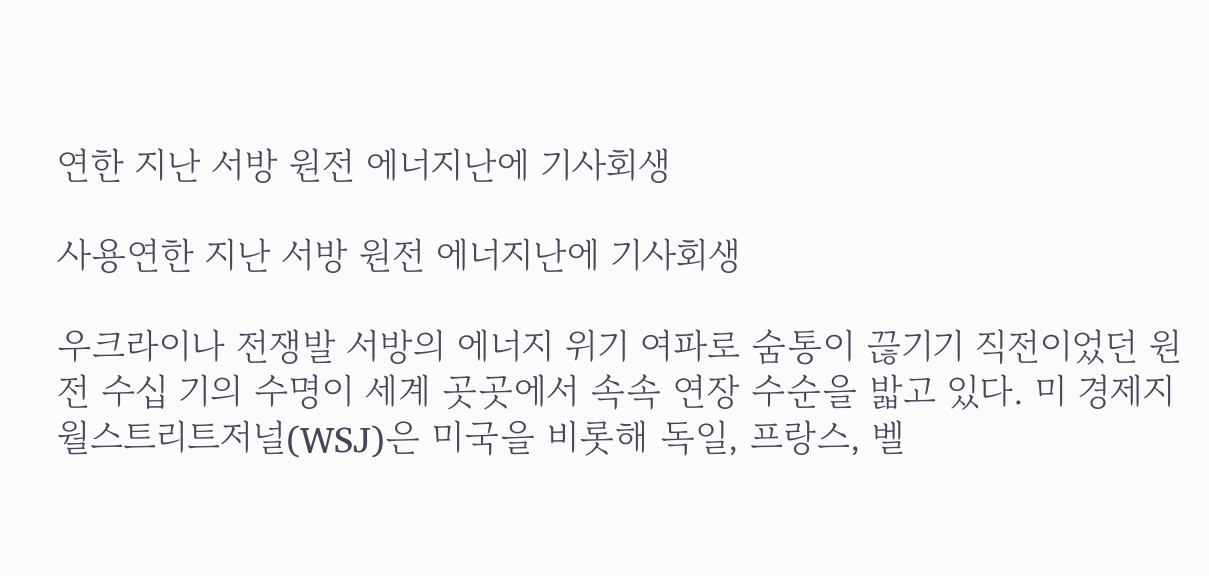연한 지난 서방 원전 에너지난에 기사회생

사용연한 지난 서방 원전 에너지난에 기사회생

우크라이나 전쟁발 서방의 에너지 위기 여파로 숨통이 끊기기 직전이었던 원전 수십 기의 수명이 세계 곳곳에서 속속 연장 수순을 밟고 있다. 미 경제지 월스트리트저널(WSJ)은 미국을 비롯해 독일, 프랑스, 벨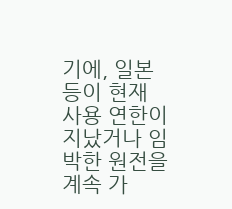기에, 일본 등이 현재 사용 연한이 지났거나 임박한 원전을 계속 가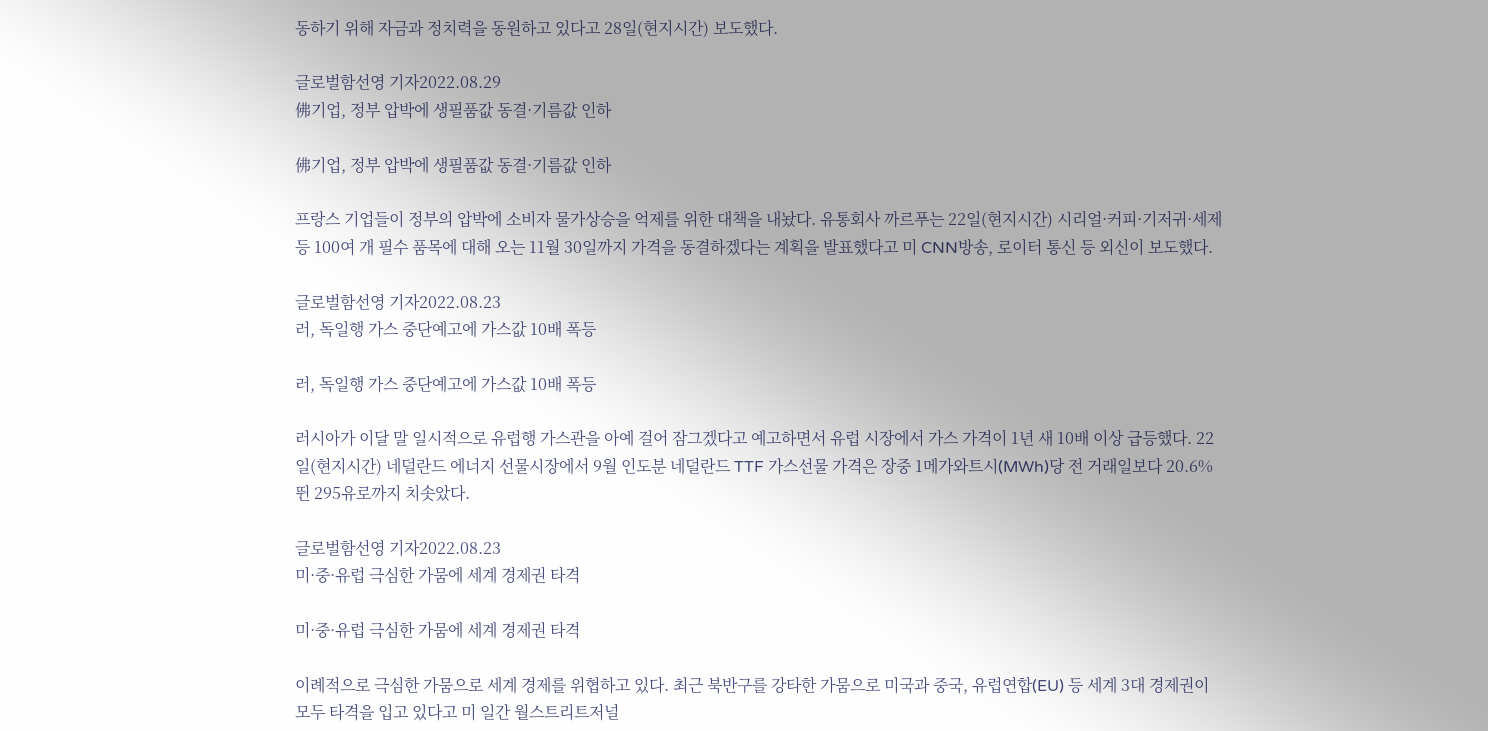동하기 위해 자금과 정치력을 동원하고 있다고 28일(현지시간) 보도했다.

글로벌함선영 기자2022.08.29
佛기업, 정부 압박에 생필품값 동결·기름값 인하

佛기업, 정부 압박에 생필품값 동결·기름값 인하

프랑스 기업들이 정부의 압박에 소비자 물가상승을 억제를 위한 대책을 내놨다. 유통회사 까르푸는 22일(현지시간) 시리얼·커피·기저귀·세제 등 100여 개 필수 품목에 대해 오는 11월 30일까지 가격을 동결하겠다는 계획을 발표했다고 미 CNN방송, 로이터 통신 등 외신이 보도했다.

글로벌함선영 기자2022.08.23
러, 독일행 가스 중단예고에 가스값 10배 폭등

러, 독일행 가스 중단예고에 가스값 10배 폭등

러시아가 이달 말 일시적으로 유럽행 가스관을 아예 걸어 잠그겠다고 예고하면서 유럽 시장에서 가스 가격이 1년 새 10배 이상 급등했다. 22일(현지시간) 네덜란드 에너지 선물시장에서 9월 인도분 네덜란드 TTF 가스선물 가격은 장중 1메가와트시(MWh)당 전 거래일보다 20.6% 뛴 295유로까지 치솟았다.

글로벌함선영 기자2022.08.23
미·중·유럽 극심한 가뭄에 세계 경제권 타격

미·중·유럽 극심한 가뭄에 세계 경제권 타격

이례적으로 극심한 가뭄으로 세계 경제를 위협하고 있다. 최근 북반구를 강타한 가뭄으로 미국과 중국, 유럽연합(EU) 등 세계 3대 경제권이 모두 타격을 입고 있다고 미 일간 월스트리트저널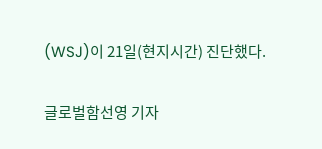(WSJ)이 21일(현지시간) 진단했다.

글로벌함선영 기자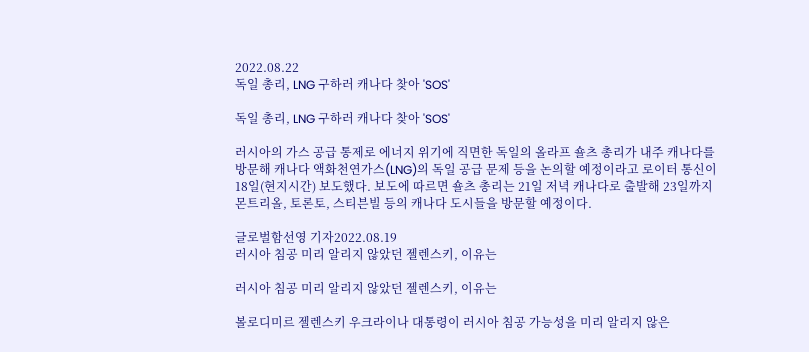2022.08.22
독일 총리, LNG 구하러 캐나다 찾아 'SOS'

독일 총리, LNG 구하러 캐나다 찾아 'SOS'

러시아의 가스 공급 통제로 에너지 위기에 직면한 독일의 올라프 숄츠 총리가 내주 캐나다를 방문해 캐나다 액화천연가스(LNG)의 독일 공급 문제 등을 논의할 예정이라고 로이터 통신이 18일(현지시간) 보도했다. 보도에 따르면 숄츠 총리는 21일 저녁 캐나다로 출발해 23일까지 몬트리올, 토론토, 스티븐빌 등의 캐나다 도시들을 방문할 예정이다.

글로벌함선영 기자2022.08.19
러시아 침공 미리 알리지 않았던 젤렌스키, 이유는

러시아 침공 미리 알리지 않았던 젤렌스키, 이유는

볼로디미르 젤렌스키 우크라이나 대통령이 러시아 침공 가능성을 미리 알리지 않은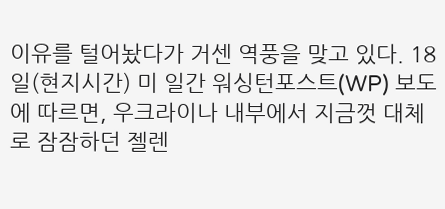이유를 털어놨다가 거센 역풍을 맞고 있다. 18일(현지시간) 미 일간 워싱턴포스트(WP) 보도에 따르면, 우크라이나 내부에서 지금껏 대체로 잠잠하던 젤렌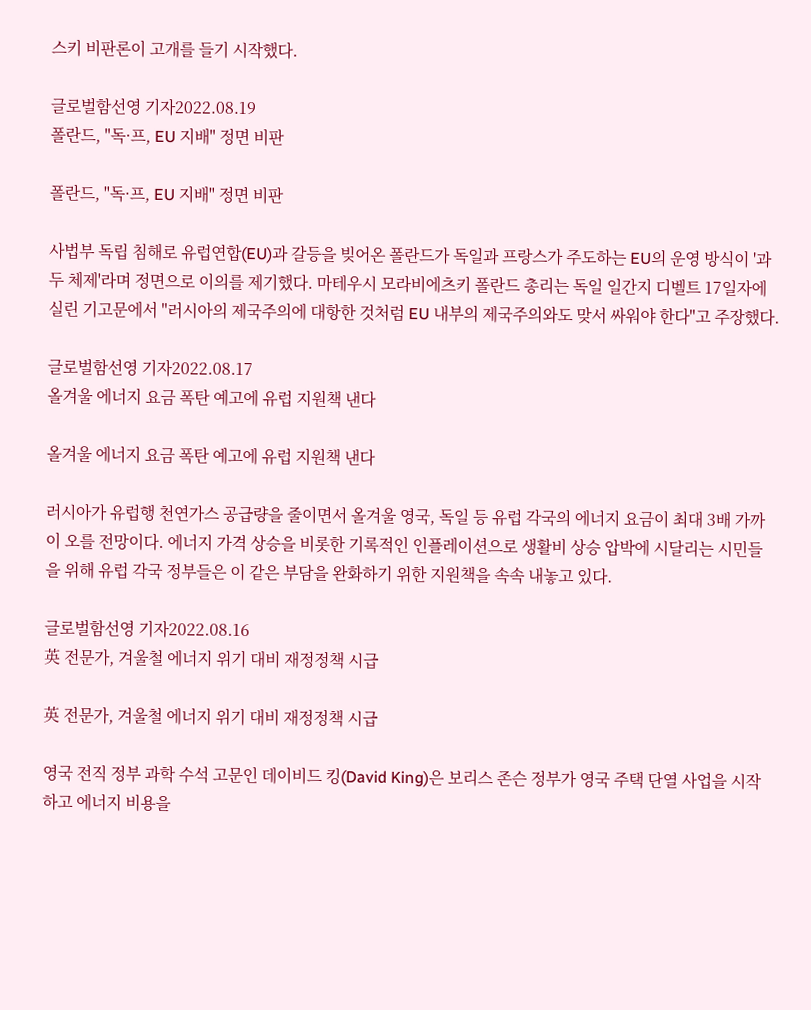스키 비판론이 고개를 들기 시작했다.

글로벌함선영 기자2022.08.19
폴란드, "독·프, EU 지배" 정면 비판

폴란드, "독·프, EU 지배" 정면 비판

사법부 독립 침해로 유럽연합(EU)과 갈등을 빚어온 폴란드가 독일과 프랑스가 주도하는 EU의 운영 방식이 '과두 체제'라며 정면으로 이의를 제기했다. 마테우시 모라비에츠키 폴란드 총리는 독일 일간지 디벨트 17일자에 실린 기고문에서 "러시아의 제국주의에 대항한 것처럼 EU 내부의 제국주의와도 맞서 싸워야 한다"고 주장했다.

글로벌함선영 기자2022.08.17
올겨울 에너지 요금 폭탄 예고에 유럽 지원책 낸다

올겨울 에너지 요금 폭탄 예고에 유럽 지원책 낸다

러시아가 유럽행 천연가스 공급량을 줄이면서 올겨울 영국, 독일 등 유럽 각국의 에너지 요금이 최대 3배 가까이 오를 전망이다. 에너지 가격 상승을 비롯한 기록적인 인플레이션으로 생활비 상승 압박에 시달리는 시민들을 위해 유럽 각국 정부들은 이 같은 부담을 완화하기 위한 지원책을 속속 내놓고 있다.

글로벌함선영 기자2022.08.16
英 전문가, 겨울철 에너지 위기 대비 재정정책 시급

英 전문가, 겨울철 에너지 위기 대비 재정정책 시급

영국 전직 정부 과학 수석 고문인 데이비드 킹(David King)은 보리스 존슨 정부가 영국 주택 단열 사업을 시작하고 에너지 비용을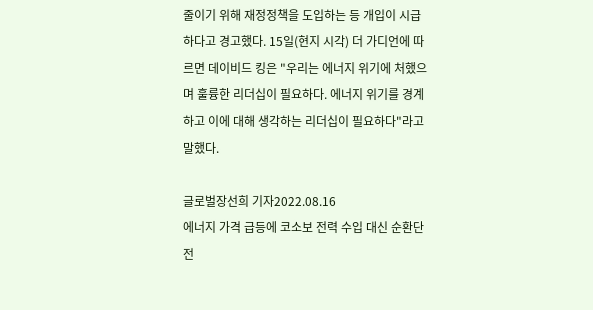줄이기 위해 재정정책을 도입하는 등 개입이 시급하다고 경고했다. 15일(현지 시각) 더 가디언에 따르면 데이비드 킹은 "우리는 에너지 위기에 처했으며 훌륭한 리더십이 필요하다. 에너지 위기를 경계하고 이에 대해 생각하는 리더십이 필요하다"라고 말했다.

글로벌장선희 기자2022.08.16
에너지 가격 급등에 코소보 전력 수입 대신 순환단전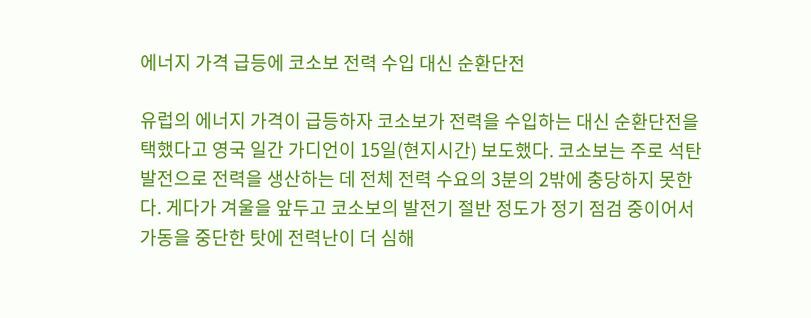에너지 가격 급등에 코소보 전력 수입 대신 순환단전

유럽의 에너지 가격이 급등하자 코소보가 전력을 수입하는 대신 순환단전을 택했다고 영국 일간 가디언이 15일(현지시간) 보도했다. 코소보는 주로 석탄발전으로 전력을 생산하는 데 전체 전력 수요의 3분의 2밖에 충당하지 못한다. 게다가 겨울을 앞두고 코소보의 발전기 절반 정도가 정기 점검 중이어서 가동을 중단한 탓에 전력난이 더 심해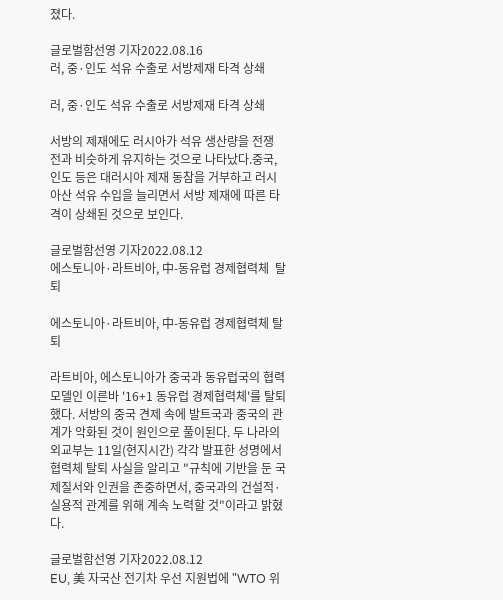졌다.

글로벌함선영 기자2022.08.16
러, 중·인도 석유 수출로 서방제재 타격 상쇄

러, 중·인도 석유 수출로 서방제재 타격 상쇄

서방의 제재에도 러시아가 석유 생산량을 전쟁 전과 비슷하게 유지하는 것으로 나타났다.중국, 인도 등은 대러시아 제재 동참을 거부하고 러시아산 석유 수입을 늘리면서 서방 제재에 따른 타격이 상쇄된 것으로 보인다.

글로벌함선영 기자2022.08.12
에스토니아·라트비아, 中-동유럽 경제협력체  탈퇴

에스토니아·라트비아, 中-동유럽 경제협력체 탈퇴

라트비아, 에스토니아가 중국과 동유럽국의 협력모델인 이른바 '16+1 동유럽 경제협력체'를 탈퇴했다. 서방의 중국 견제 속에 발트국과 중국의 관계가 악화된 것이 원인으로 풀이된다. 두 나라의 외교부는 11일(현지시간) 각각 발표한 성명에서 협력체 탈퇴 사실을 알리고 "규칙에 기반을 둔 국제질서와 인권을 존중하면서, 중국과의 건설적·실용적 관계를 위해 계속 노력할 것"이라고 밝혔다.

글로벌함선영 기자2022.08.12
EU, 美 자국산 전기차 우선 지원법에 "WTO 위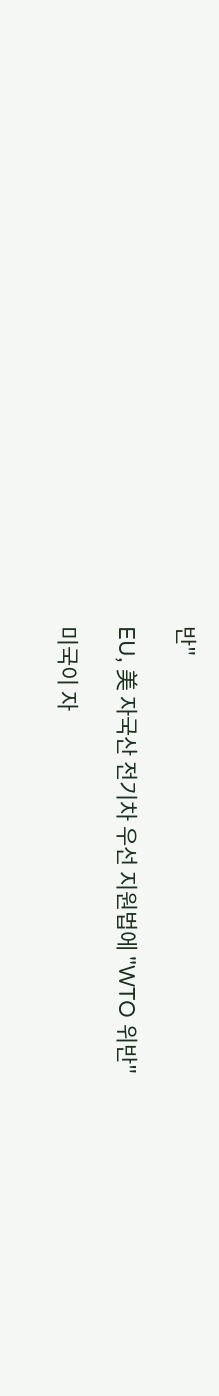반"

EU, 美 자국산 전기차 우선 지원법에 "WTO 위반"

미국이 자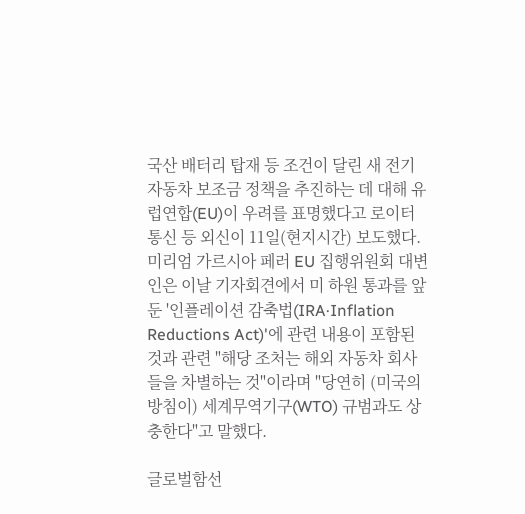국산 배터리 탑재 등 조건이 달린 새 전기자동차 보조금 정책을 추진하는 데 대해 유럽연합(EU)이 우려를 표명했다고 로이터 통신 등 외신이 11일(현지시간) 보도했다. 미리엄 가르시아 페러 EU 집행위원회 대변인은 이날 기자회견에서 미 하원 통과를 앞둔 '인플레이션 감축법(IRA·Inflation Reductions Act)'에 관련 내용이 포함된 것과 관련 "해당 조처는 해외 자동차 회사들을 차별하는 것"이라며 "당연히 (미국의 방침이) 세계무역기구(WTO) 규범과도 상충한다"고 말했다.

글로벌함선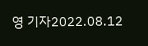영 기자2022.08.12